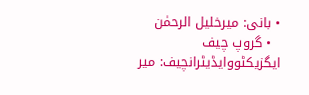• بانی: میرخلیل الرحمٰن
  • گروپ چیف ایگزیکٹووایڈیٹرانچیف: میر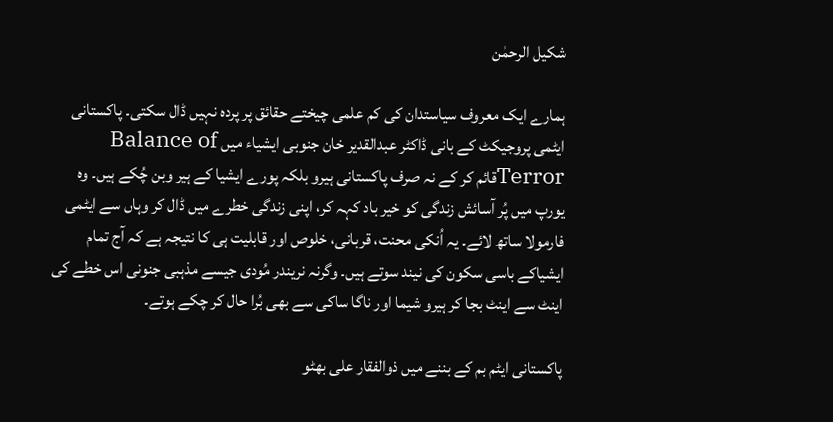شکیل الرحمٰن

ہمارے ایک معروف سیاستدان کی کم علمی چیختے حقائق پر پردہ نہیں ڈال سکتی۔ پاکستانی ایٹمی پروجیکٹ کے بانی ڈاکٹر عبدالقدیر خان جنوبی ایشیاء میں Balance of Terrorقائم کر کے نہ صرف پاکستانی ہیرو بلکہ پورے ایشیا کے ہیر وبن چُکے ہیں۔ وہ یورپ میں پُر آسائش زندگی کو خیر باد کہہ کر، اپنی زندگی خطرے میں ڈال کر وہاں سے ایٹمی فارمولا ساتھ لائے۔ یہ اُنکی محنت، قربانی، خلوص اور قابلیت ہی کا نتیجہ ہے کہ آج تمام ایشیاکے باسی سکون کی نیند سوتے ہیں۔ وگرنہ نریندر مُودی جیسے مذہبی جنونی اس خطے کی اینٹ سے اینٹ بجا کر ہیرو شیما اور ناگا ساکی سے بھی بُرا حال کر چکے ہوتے۔

پاکستانی ایٹم بم کے بننے میں ذوالفقار علی بھٹو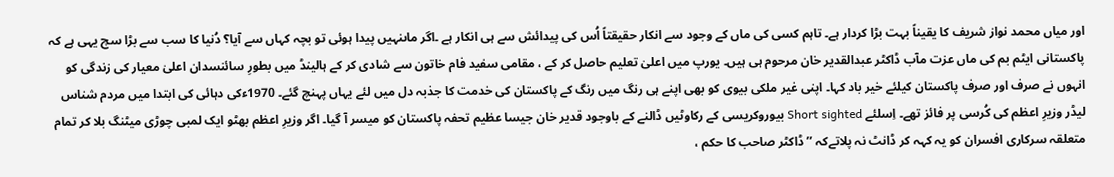اور میاں محمد نواز شریف کا یقیناً بہت بڑا کردار ہے۔ تاہم کسی کی ماں کے وجود سے انکار حقیقتاً اُس کی پیدائش سے ہی انکار ہے ۔اگر ماںنہیں پیدا ہوئی تو بچہ کہاں سے آیا؟ دُنیا کا سب سے بڑا سچ یہی ہے کہ پاکستانی ایٹم بم کی ماں عزت مآب ڈاکٹر عبدالقدیر خان مرحوم ہی ہیں۔ یورپ میں اعلیٰ تعلیم حاصل کر کے ، مقامی سفید فام خاتون سے شادی کر کے ہالینڈ میں بطورِ سائنسدان اعلیٰ معیار کی زندگی کو انہوں نے صرف اور صرف پاکستان کیلئے خیر باد کہا۔ اپنی غیر ملکی بیوی کو بھی اپنے ہی رنگ میں رنگ کے پاکستان کی خدمت کا جذبہ دل میں لئے یہاں پہنچ گئے۔ 1970ءکی دہائی کی ابتدا میں مردم شناس لیڈر وزیرِ اعظم کی کُرسی پر فائز تھے۔ اِسلئے Short sighted بیوروکریسی کے رکاوٹیں ڈالنے کے باوجود قدیر خان جیسا عظیم تحفہ پاکستان کو میسر آ گیا۔ اگر وزیرِ اعظم بھٹو ایک لمبی چوڑی میٹنگ بلا کر تمام متعلقہ سرکاری افسران کو یہ کہہ کر ڈانٹ نہ پلاتےکہ ’’ڈاکٹر صاحب کا حکم ،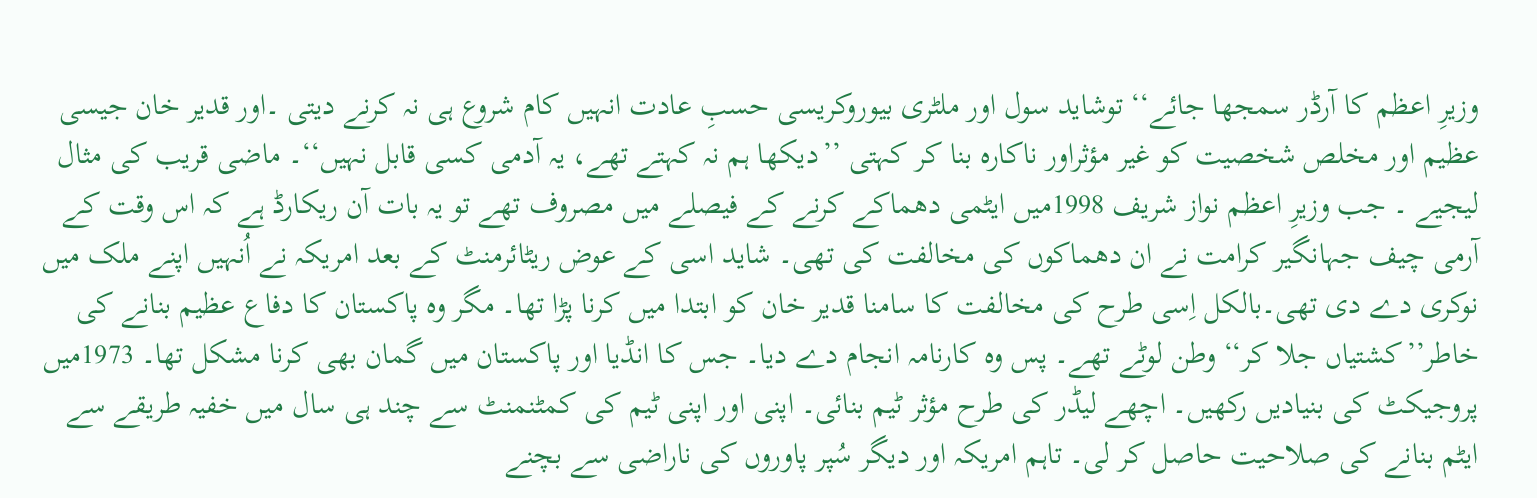وزیرِ اعظم کا آرڈر سمجھا جائے‘‘ توشاید سول اور ملٹری بیوروکریسی حسبِ عادت انہیں کام شروع ہی نہ کرنے دیتی ۔اور قدیر خان جیسی عظیم اور مخلص شخصیت کو غیر مؤثراور ناکارہ بنا کر کہتی ’’دیکھا ہم نہ کہتے تھے، یہ آدمی کسی قابل نہیں‘‘۔ ماضی قریب کی مثال لیجیے ۔ جب وزیرِ اعظم نواز شریف 1998میں ایٹمی دھماکے کرنے کے فیصلے میں مصروف تھے تو یہ بات آن ریکارڈ ہے کہ اس وقت کے آرمی چیف جہانگیر کرامت نے ان دھماکوں کی مخالفت کی تھی۔ شاید اسی کے عوض ریٹائرمنٹ کے بعد امریکہ نے اُنہیں اپنے ملک میں نوکری دے دی تھی۔بالکل اِسی طرح کی مخالفت کا سامنا قدیر خان کو ابتدا میں کرنا پڑا تھا۔ مگر وہ پاکستان کا دفاع عظیم بنانے کی خاطر’’کشتیاں جلا کر‘‘ وطن لوٹے تھے۔ پس وہ کارنامہ انجام دے دیا۔ جس کا انڈیا اور پاکستان میں گمان بھی کرنا مشکل تھا۔ 1973میں پروجیکٹ کی بنیادیں رکھیں۔ اچھے لیڈر کی طرح مؤثر ٹیم بنائی۔ اپنی اور اپنی ٹیم کی کمٹنمنٹ سے چند ہی سال میں خفیہ طریقے سے ایٹم بنانے کی صلاحیت حاصل کر لی۔ تاہم امریکہ اور دیگر سُپر پاوروں کی ناراضی سے بچنے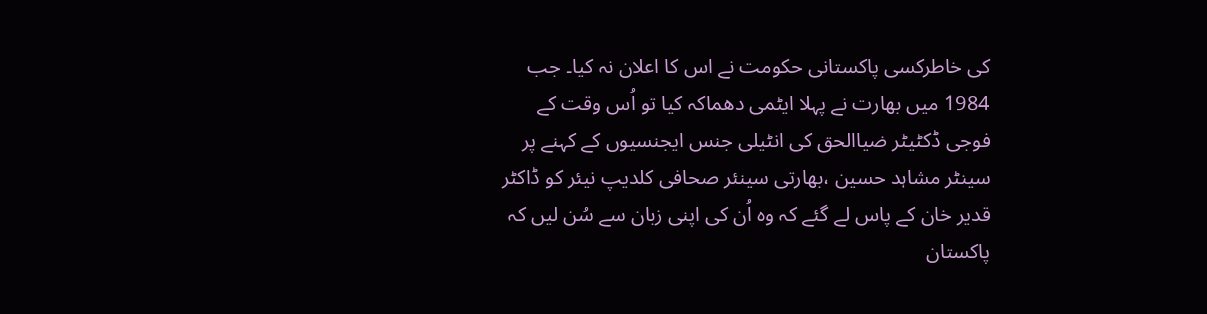کی خاطرکسی پاکستانی حکومت نے اس کا اعلان نہ کیا۔ جب 1984 میں بھارت نے پہلا ایٹمی دھماکہ کیا تو اُس وقت کے فوجی ڈکٹیٹر ضیاالحق کی انٹیلی جنس ایجنسیوں کے کہنے پر سینٹر مشاہد حسین ،بھارتی سینئر صحافی کلدیپ نیئر کو ڈاکٹر قدیر خان کے پاس لے گئے کہ وہ اُن کی اپنی زبان سے سُن لیں کہ پاکستان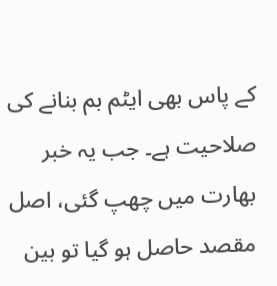کے پاس بھی ایٹم بم بنانے کی صلاحیت ہے۔ جب یہ خبر بھارت میں چھپ گئی، اصل مقصد حاصل ہو گیا تو بین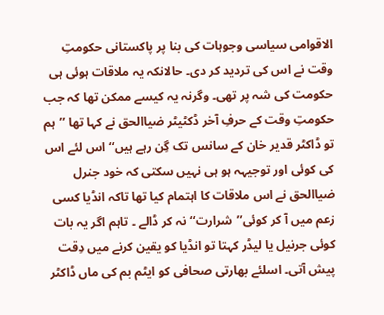الاقوامی سیاسی وجوہات کی بنا پر پاکستانی حکومتِ وقت نے اس کی تردید کر دی۔ حالانکہ یہ ملاقات ہوئی ہی حکومت کی شہ پر تھی۔ وگرنہ یہ کیسے ممکن تھا کہ جب حکومتِ وقت کے حرفِ آخر ڈکٹیٹر ضیاالحق نے کہا تھا ’’ہم تو ڈاکٹر قدیر خان کے سانس تک گِن رہے ہیں‘‘ اس لئے اس کی کوئی اور توجیہہ ہو ہی نہیں سکتی کہ خود جنرل ضیاالحق نے اس ملاقات کا اہتمام کیا تھا تاکہ انڈیا کسی زعم میں آ کر کوئی’’شرارت‘‘ نہ کر ڈالے ۔ تاہم اگر یہ بات کوئی جرنیل یا لیڈر کہتا تو انڈیا کو یقین کرنے میں دِقت پیش آتی۔ اسلئے بھارتی صحافی کو ایٹم بم کی ماں ڈاکٹر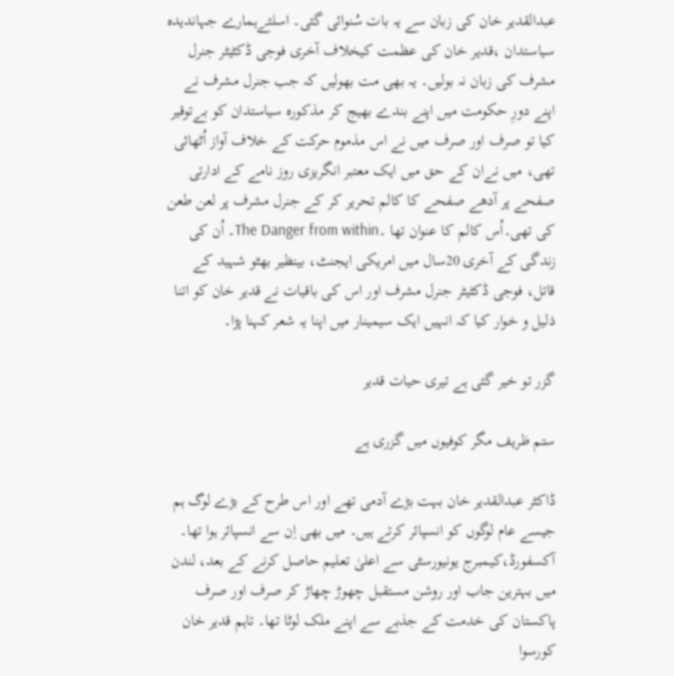عبدالقدیر خان کی زبان سے یہ بات سُنوائی گئی۔ اسلئےہمارے جہاندیدہ سیاستدان ،قدیر خان کی عظمت کیخلاف آخری فوجی ڈکٹیٹر جنرل مشرف کی زبان نہ بولیں۔ یہ بھی مت بھولیں کہ جب جنرل مشرف نے اپنے دورِ حکومت میں اپنے بندے بھیج کر مذکورہ سیاستدان کو بےتوقیر کیا تو صرف اور صرف میں نے اس مذموم حرکت کے خلاف آواز اُٹھائی تھی، میں نےان کے حق میں ایک معتبر انگریزی روز نامے کے ادارتی صفحے پر آدھے صفحے کا کالم تحریر کر کے جنرل مشرف پر لعن طعن کی تھی۔اُس کالم کا عنوان تھا ۔The Danger from within۔ اُن کی زندگی کے آخری 20سال میں امریکی ایجنٹ، بینظیر بھٹو شہید کے قاتل، فوجی ڈکٹیٹر جنرل مشرف اور اس کی باقیات نے قدیر خان کو اتنا ذلیل و خوار کیا کہ انہیں ایک سیمینار میں اپنا یہ شعر کہنا پڑا۔

گزر تو خیر گئی ہے تیری حیات قدیر

ستم ظریف مگر کوفیوں میں گزری ہے

ڈاکٹر عبدالقدیر خان بہت بڑے آدمی تھے اور اس طرح کے بڑے لوگ ہم جیسے عام لوگوں کو انسپائر کرتے ہیں۔ میں بھی اِن سے انسپائر ہوا تھا۔ آکسفورڈ،کیمبرج یونیورسٹی سے اعلیٰ تعلیم حاصل کرنے کے بعد، لندن میں بہترین جاب اور روشن مستقبل چھوڑ چھاڑ کر صرف اور صرف پاکستان کی خدمت کے جذبے سے اپنے ملک لوٹا تھا۔ تاہم قدیر خان کورسوا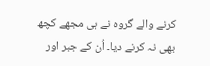کرنے والے گروہ نے ہی مجھے کچھ بھی نہ کرنے دیا۔ اُن کے جبر اور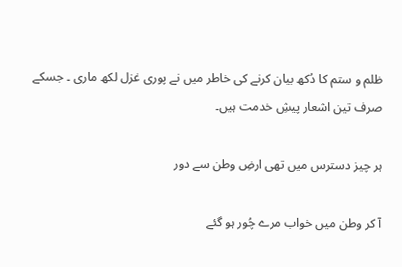ظلم و ستم کا دُکھ بیان کرنے کی خاطر میں نے پوری غزل لکھ ماری ۔ جسکے صرف تین اشعار پیشِ خدمت ہیں۔

ہر چیز دسترس میں تھی ارضِ وطن سے دور

آ کر وطن میں خواب مرے چُور ہو گئے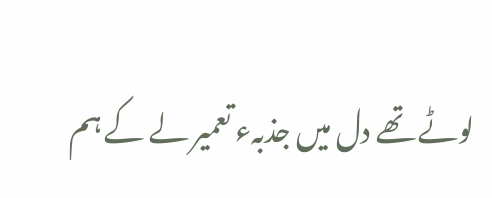لوٹے تھے دل میں جذبہء تعمیر لے کے ہم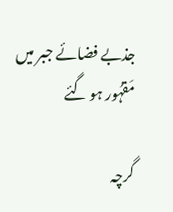جذبے فضائے جبر میں مَقہُور ہو گئے

گرچہ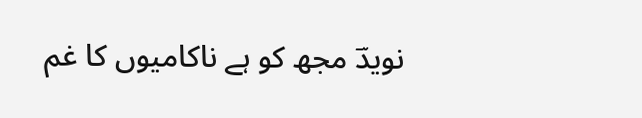نویدؔ مجھ کو ہے ناکامیوں کا غم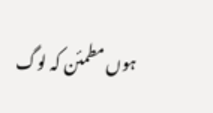ہوں مطمئن کہ لوگ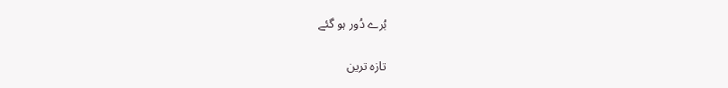بُرے دُور ہو گئے

تازہ ترین